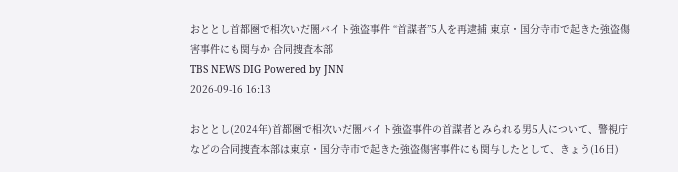おととし首都圏で相次いだ闇バイト強盗事件 “首謀者”5人を再逮捕 東京・国分寺市で起きた強盗傷害事件にも関与か 合同捜査本部
TBS NEWS DIG Powered by JNN
2026-09-16 16:13

おととし(2024年)首都圏で相次いだ闇バイト強盗事件の首謀者とみられる男5人について、警視庁などの合同捜査本部は東京・国分寺市で起きた強盗傷害事件にも関与したとして、きょう(16日)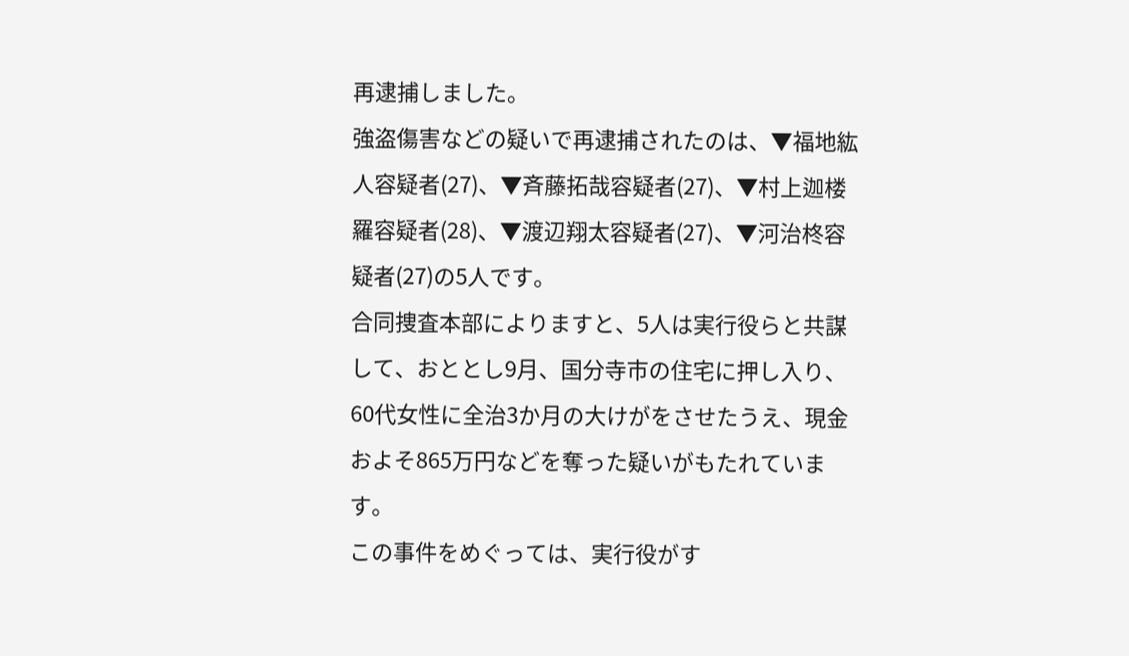再逮捕しました。
強盗傷害などの疑いで再逮捕されたのは、▼福地紘人容疑者(27)、▼斉藤拓哉容疑者(27)、▼村上迦楼羅容疑者(28)、▼渡辺翔太容疑者(27)、▼河治柊容疑者(27)の5人です。
合同捜査本部によりますと、5人は実行役らと共謀して、おととし9月、国分寺市の住宅に押し入り、60代女性に全治3か月の大けがをさせたうえ、現金およそ865万円などを奪った疑いがもたれています。
この事件をめぐっては、実行役がす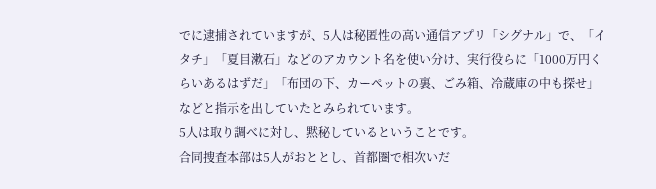でに逮捕されていますが、5人は秘匿性の高い通信アプリ「シグナル」で、「イタチ」「夏目漱石」などのアカウント名を使い分け、実行役らに「1000万円くらいあるはずだ」「布団の下、カーペットの裏、ごみ箱、冷蔵庫の中も探せ」などと指示を出していたとみられています。
5人は取り調べに対し、黙秘しているということです。
合同捜査本部は5人がおととし、首都圏で相次いだ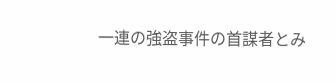一連の強盗事件の首謀者とみ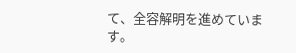て、全容解明を進めています。